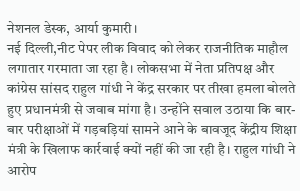नेशनल डेस्क, आर्या कुमारी।
नई दिल्ली,नीट पेपर लीक विवाद को लेकर राजनीतिक माहौल लगातार गरमाता जा रहा है। लोकसभा में नेता प्रतिपक्ष और कांग्रेस सांसद राहुल गांधी ने केंद्र सरकार पर तीखा हमला बोलते हुए प्रधानमंत्री से जवाब मांगा है। उन्होंने सवाल उठाया कि बार-बार परीक्षाओं में गड़बड़ियां सामने आने के बावजूद केंद्रीय शिक्षा मंत्री के खिलाफ कार्रवाई क्यों नहीं की जा रही है। राहुल गांधी ने आरोप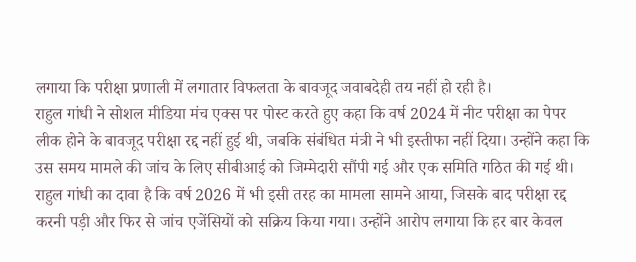लगाया कि परीक्षा प्रणाली में लगातार विफलता के बावजूद जवाबदेही तय नहीं हो रही है।
राहुल गांधी ने सोशल मीडिया मंच एक्स पर पोस्ट करते हुए कहा कि वर्ष 2024 में नीट परीक्षा का पेपर लीक होने के बावजूद परीक्षा रद्द नहीं हुई थी, जबकि संबंधित मंत्री ने भी इस्तीफा नहीं दिया। उन्होंने कहा कि उस समय मामले की जांच के लिए सीबीआई को जिम्मेदारी सौंपी गई और एक समिति गठित की गई थी। राहुल गांधी का दावा है कि वर्ष 2026 में भी इसी तरह का मामला सामने आया, जिसके बाद परीक्षा रद्द करनी पड़ी और फिर से जांच एजेंसियों को सक्रिय किया गया। उन्होंने आरोप लगाया कि हर बार केवल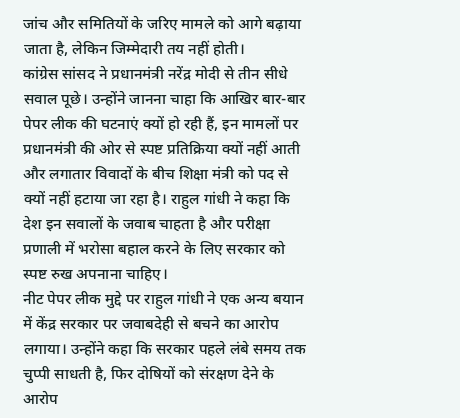जांच और समितियों के जरिए मामले को आगे बढ़ाया जाता है, लेकिन जिम्मेदारी तय नहीं होती।
कांग्रेस सांसद ने प्रधानमंत्री नरेंद्र मोदी से तीन सीधे सवाल पूछे। उन्होंने जानना चाहा कि आखिर बार-बार पेपर लीक की घटनाएं क्यों हो रही हैं, इन मामलों पर प्रधानमंत्री की ओर से स्पष्ट प्रतिक्रिया क्यों नहीं आती और लगातार विवादों के बीच शिक्षा मंत्री को पद से क्यों नहीं हटाया जा रहा है। राहुल गांधी ने कहा कि देश इन सवालों के जवाब चाहता है और परीक्षा प्रणाली में भरोसा बहाल करने के लिए सरकार को स्पष्ट रुख अपनाना चाहिए।
नीट पेपर लीक मुद्दे पर राहुल गांधी ने एक अन्य बयान में केंद्र सरकार पर जवाबदेही से बचने का आरोप लगाया। उन्होंने कहा कि सरकार पहले लंबे समय तक चुप्पी साधती है, फिर दोषियों को संरक्षण देने के आरोप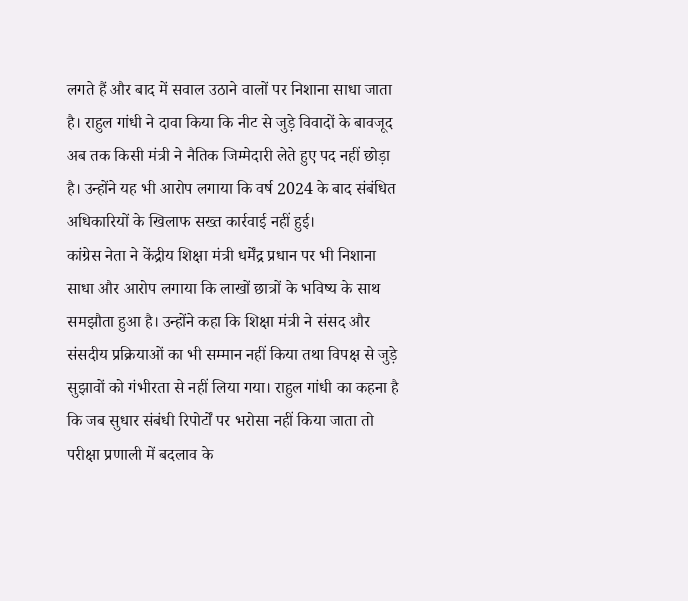लगते हैं और बाद में सवाल उठाने वालों पर निशाना साधा जाता है। राहुल गांधी ने दावा किया कि नीट से जुड़े विवादों के बावजूद अब तक किसी मंत्री ने नैतिक जिम्मेदारी लेते हुए पद नहीं छोड़ा है। उन्होंने यह भी आरोप लगाया कि वर्ष 2024 के बाद संबंधित अधिकारियों के खिलाफ सख्त कार्रवाई नहीं हुई।
कांग्रेस नेता ने केंद्रीय शिक्षा मंत्री धर्मेंद्र प्रधान पर भी निशाना साधा और आरोप लगाया कि लाखों छात्रों के भविष्य के साथ समझौता हुआ है। उन्होंने कहा कि शिक्षा मंत्री ने संसद और संसदीय प्रक्रियाओं का भी सम्मान नहीं किया तथा विपक्ष से जुड़े सुझावों को गंभीरता से नहीं लिया गया। राहुल गांधी का कहना है कि जब सुधार संबंधी रिपोर्टों पर भरोसा नहीं किया जाता तो परीक्षा प्रणाली में बदलाव के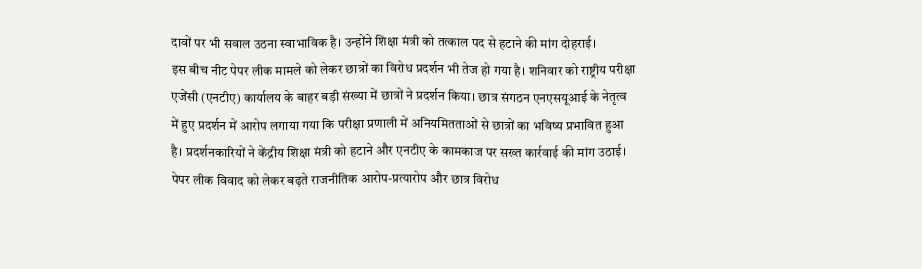दावों पर भी सवाल उठना स्वाभाविक है। उन्होंने शिक्षा मंत्री को तत्काल पद से हटाने की मांग दोहराई।
इस बीच नीट पेपर लीक मामले को लेकर छात्रों का विरोध प्रदर्शन भी तेज हो गया है। शनिवार को राष्ट्रीय परीक्षा एजेंसी (एनटीए) कार्यालय के बाहर बड़ी संख्या में छात्रों ने प्रदर्शन किया। छात्र संगठन एनएसयूआई के नेतृत्व में हुए प्रदर्शन में आरोप लगाया गया कि परीक्षा प्रणाली में अनियमितताओं से छात्रों का भविष्य प्रभावित हुआ है। प्रदर्शनकारियों ने केंद्रीय शिक्षा मंत्री को हटाने और एनटीए के कामकाज पर सख्त कार्रवाई की मांग उठाई। पेपर लीक विवाद को लेकर बढ़ते राजनीतिक आरोप-प्रत्यारोप और छात्र विरोध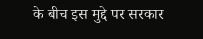के बीच इस मुद्दे पर सरकार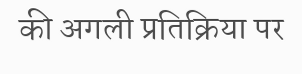की अगली प्रतिक्रिया पर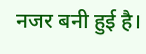नजर बनी हुई है।